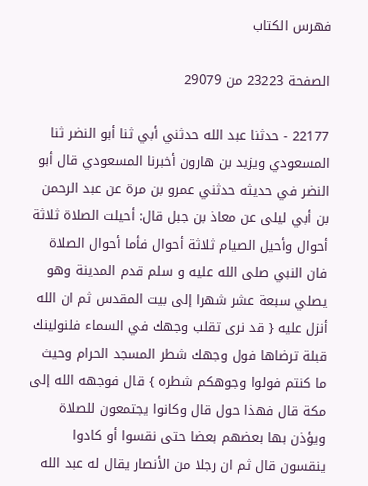فهرس الكتاب

الصفحة 23223 من 29079

22177 - حدثنا عبد الله حدثني أبي ثنا أبو النضر ثنا المسعودي ويزيد بن هارون أخبرنا المسعودي قال أبو النضر في حديثه حدثني عمرو بن مرة عن عبد الرحمن بن أبي ليلى عن معاذ بن جبل قال: أحيلت الصلاة ثلاثة أحوال وأحيل الصيام ثلاثة أحوال فأما أحوال الصلاة فان النبي صلى الله عليه و سلم قدم المدينة وهو يصلي سبعة عشر شهرا إلى بيت المقدس ثم ان الله أنزل عليه { قد نرى تقلب وجهك في السماء فلنولينك قبلة ترضاها فول وجهك شطر المسجد الحرام وحيث ما كنتم فولوا وجوهكم شطره } قال فوجهه الله إلى مكة قال فهذا حول قال وكانوا يجتمعون للصلاة ويؤذن بها بعضهم بعضا حتى نقسوا أو كادوا ينقسون قال ثم ان رجلا من الأنصار يقال له عبد الله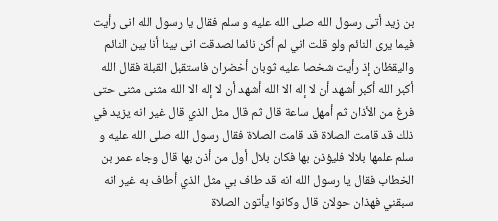بن زيد أتى رسول الله صلى الله عليه و سلم فقال يا رسول الله انى رأيت فيما يرى النائم ولو قلت اني لم أكن نائما لصدقت انى بينا أنا بين النائم واليقظان إذ رأيت شخصا عليه ثوبان أخضران فاستقبل القبلة فقال الله أكبر الله أكبر أشهد أن لا إله الا الله أشهد أن لا إله الا الله مثنى مثنى حتى فرغ من الأذان ثم أمهل ساعة قال ثم قال مثل الذي قال غير انه يزيد في ذلك قد قامت الصلاة قد قامت الصلاة فقال رسول الله صلى الله عليه و سلم علمها بلالا فليؤذن بها فكان بلال أول من أذن بها قال وجاء عمر بن الخطاب فقال يا رسول الله انه قد طاف بي مثل الذي أطاف به غير انه سبقني فهذان حولان قال وكانوا يأتون الصلاة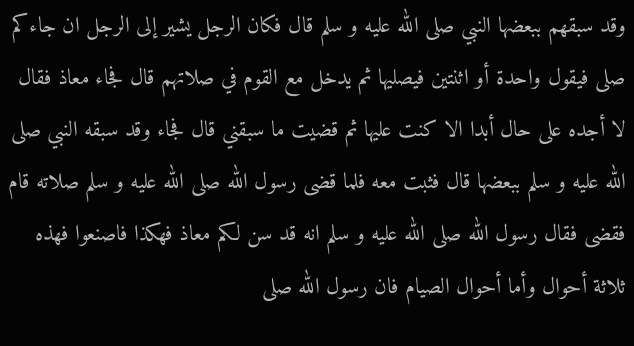وقد سبقهم ببعضها النبي صلى الله عليه و سلم قال فكان الرجل يشير إلى الرجل ان جاءكم صلى فيقول واحدة أو اثنتين فيصليها ثم يدخل مع القوم في صلاتهم قال فجاء معاذ فقال لا أجده على حال أبدا الا كنت عليها ثم قضيت ما سبقني قال فجاء وقد سبقه النبي صلى الله عليه و سلم ببعضها قال فثبت معه فلما قضى رسول الله صلى الله عليه و سلم صلاته قام فقضى فقال رسول الله صلى الله عليه و سلم انه قد سن لكم معاذ فهكذا فاصنعوا فهذه ثلاثة أحوال وأما أحوال الصيام فان رسول الله صلى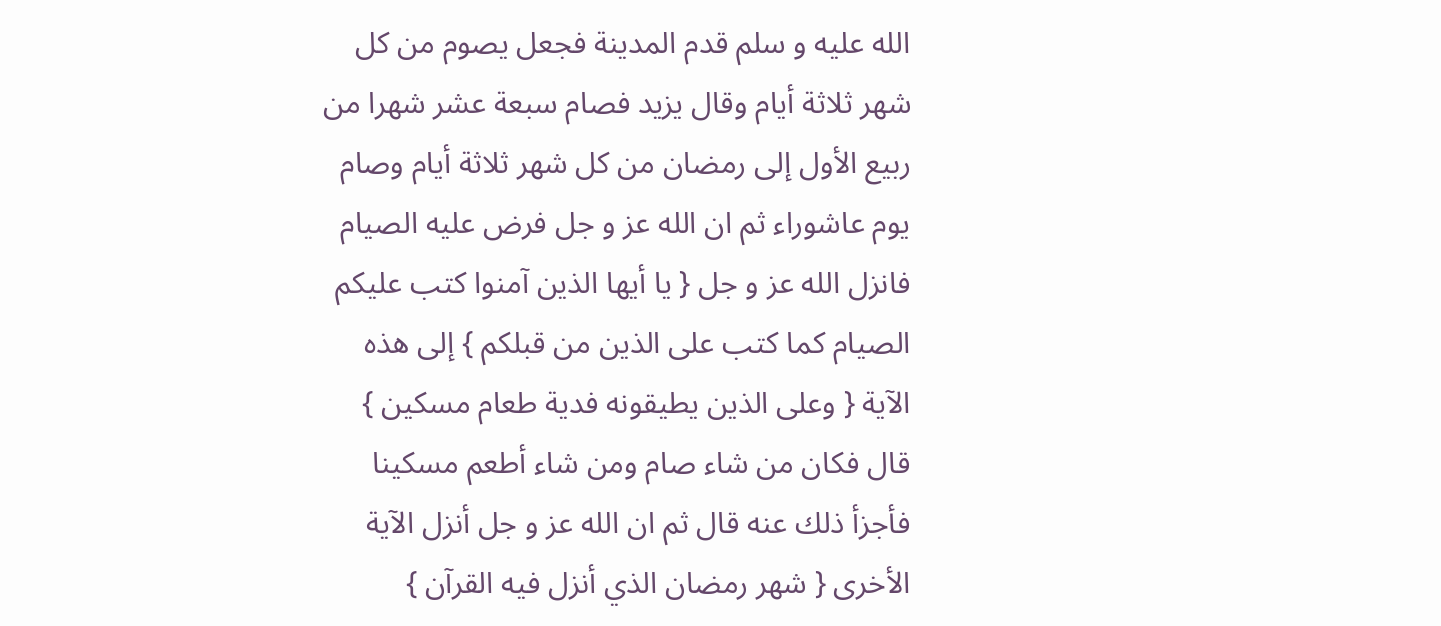الله عليه و سلم قدم المدينة فجعل يصوم من كل شهر ثلاثة أيام وقال يزيد فصام سبعة عشر شهرا من ربيع الأول إلى رمضان من كل شهر ثلاثة أيام وصام يوم عاشوراء ثم ان الله عز و جل فرض عليه الصيام فانزل الله عز و جل { يا أيها الذين آمنوا كتب عليكم الصيام كما كتب على الذين من قبلكم } إلى هذه الآية { وعلى الذين يطيقونه فدية طعام مسكين } قال فكان من شاء صام ومن شاء أطعم مسكينا فأجزأ ذلك عنه قال ثم ان الله عز و جل أنزل الآية الأخرى { شهر رمضان الذي أنزل فيه القرآن }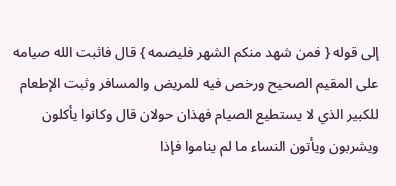إلى قوله { فمن شهد منكم الشهر فليصمه } قال فاثبت الله صيامه على المقيم الصحيح ورخص فيه للمريض والمسافر وثبت الإطعام للكبير الذي لا يستطيع الصيام فهذان حولان قال وكانوا يأكلون ويشربون ويأتون النساء ما لم يناموا فإذا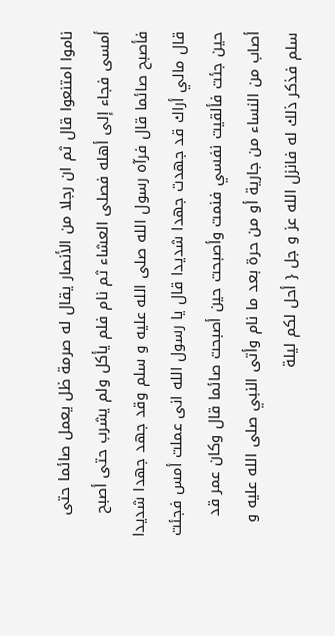ناموا امتنعوا قال ثم ان رجلا من الأنصار يقال له صرمة ظل يعمل صائما حتى أمسى فجاء إلى أهله فصلى العشاء ثم نام فلم يأكل ولم يشرب حتى أصبح فأصبح صائما قال فرآه رسول الله صلى الله عليه و سلم وقد جهد جهدا شديدا قال مالي أراك قد جهدت جهدا شديدا قال يا رسول الله انى عملت أمس فجئت حين جئت فألقيت نفسي فنمت وأصبحت حين أصبحت صائما قال وكان عمر قد أصاب من النساء من جارية أو من حرة بعد ما نام وأتى النبي صلى الله عليه و سلم فذكر ذلك له فانزل الله عز و جل { أحل لكم ليلة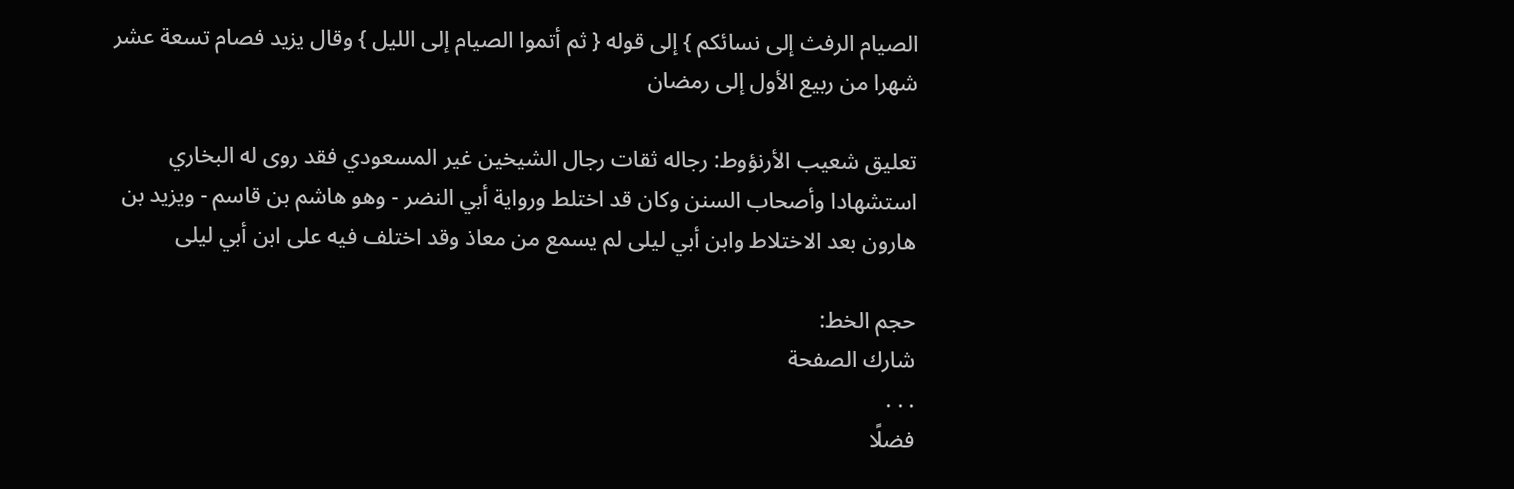الصيام الرفث إلى نسائكم } إلى قوله { ثم أتموا الصيام إلى الليل } وقال يزيد فصام تسعة عشر شهرا من ربيع الأول إلى رمضان

تعليق شعيب الأرنؤوط: رجاله ثقات رجال الشيخين غير المسعودي فقد روى له البخاري استشهادا وأصحاب السنن وكان قد اختلط ورواية أبي النضر - وهو هاشم بن قاسم - ويزيد بن هارون بعد الاختلاط وابن أبي ليلى لم يسمع من معاذ وقد اختلف فيه على ابن أبي ليلى

حجم الخط:
شارك الصفحة
. . .
فضلًا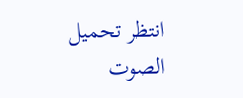انتظر تحميل الصوت